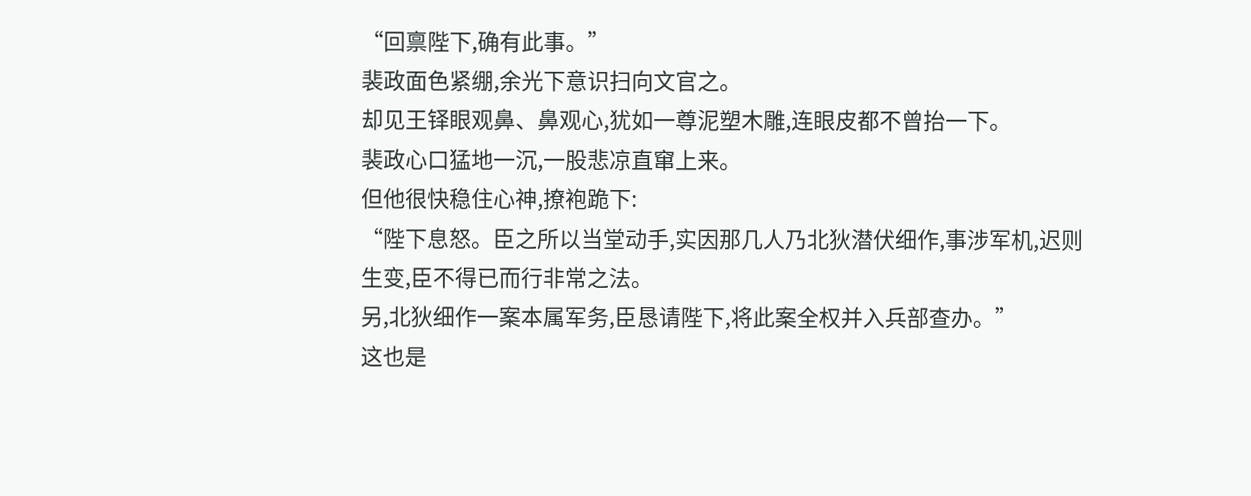“回禀陛下,确有此事。”
裴政面色紧绷,余光下意识扫向文官之。
却见王铎眼观鼻、鼻观心,犹如一尊泥塑木雕,连眼皮都不曾抬一下。
裴政心口猛地一沉,一股悲凉直窜上来。
但他很快稳住心神,撩袍跪下:
“陛下息怒。臣之所以当堂动手,实因那几人乃北狄潜伏细作,事涉军机,迟则生变,臣不得已而行非常之法。
另,北狄细作一案本属军务,臣恳请陛下,将此案全权并入兵部查办。”
这也是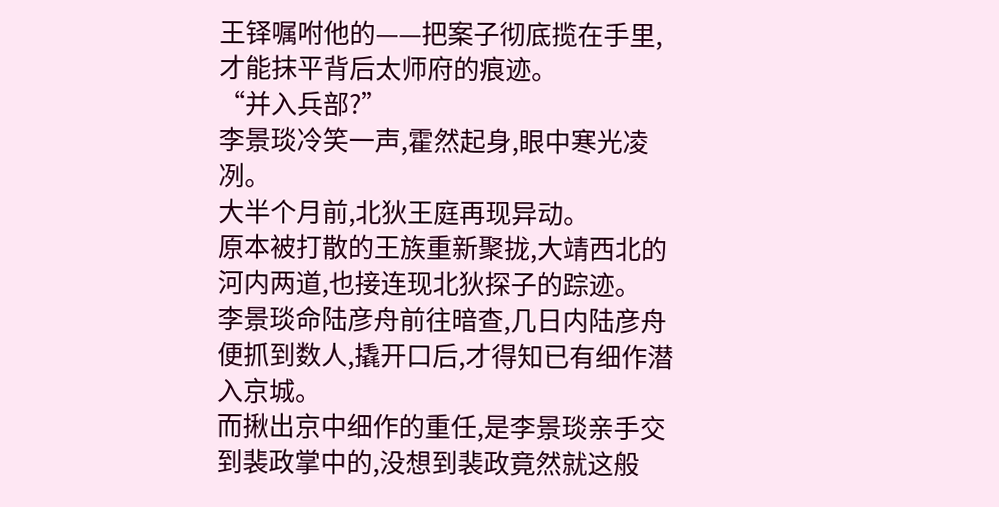王铎嘱咐他的——把案子彻底揽在手里,才能抹平背后太师府的痕迹。
“并入兵部?”
李景琰冷笑一声,霍然起身,眼中寒光凌冽。
大半个月前,北狄王庭再现异动。
原本被打散的王族重新聚拢,大靖西北的河内两道,也接连现北狄探子的踪迹。
李景琰命陆彦舟前往暗查,几日内陆彦舟便抓到数人,撬开口后,才得知已有细作潜入京城。
而揪出京中细作的重任,是李景琰亲手交到裴政掌中的,没想到裴政竟然就这般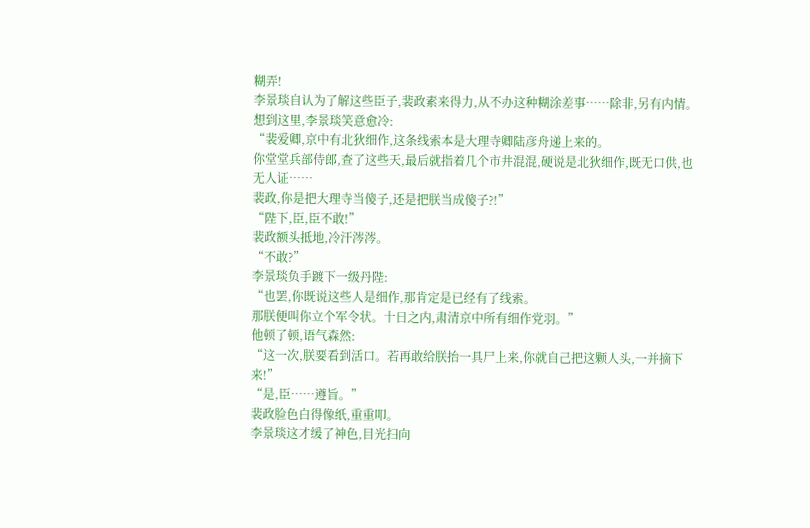糊弄!
李景琰自认为了解这些臣子,裴政素来得力,从不办这种糊涂差事……除非,另有内情。
想到这里,李景琰笑意愈冷:
“裴爱卿,京中有北狄细作,这条线索本是大理寺卿陆彦舟递上来的。
你堂堂兵部侍郎,查了这些天,最后就指着几个市井混混,硬说是北狄细作,既无口供,也无人证……
裴政,你是把大理寺当傻子,还是把朕当成傻子?!”
“陛下,臣,臣不敢!”
裴政额头抵地,冷汗涔涔。
“不敢?”
李景琰负手踱下一级丹陛:
“也罢,你既说这些人是细作,那肯定是已经有了线索。
那朕便叫你立个军令状。十日之内,肃清京中所有细作党羽。”
他顿了顿,语气森然:
“这一次,朕要看到活口。若再敢给朕抬一具尸上来,你就自己把这颗人头,一并摘下来!”
“是,臣……遵旨。”
裴政脸色白得像纸,重重叩。
李景琰这才缓了神色,目光扫向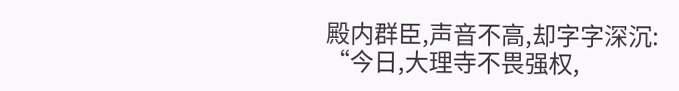殿内群臣,声音不高,却字字深沉:
“今日,大理寺不畏强权,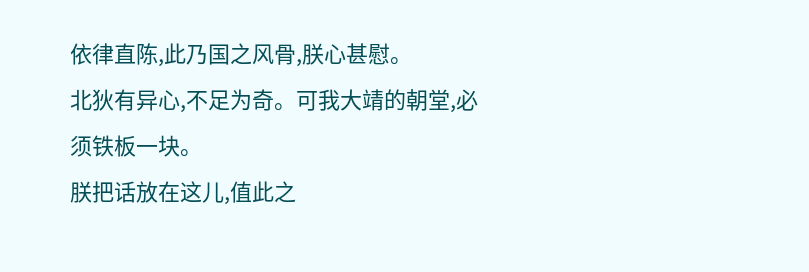依律直陈,此乃国之风骨,朕心甚慰。
北狄有异心,不足为奇。可我大靖的朝堂,必须铁板一块。
朕把话放在这儿,值此之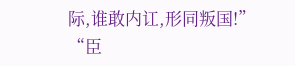际,谁敢内讧,形同叛国!”
“臣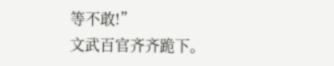等不敢!”
文武百官齐齐跪下。